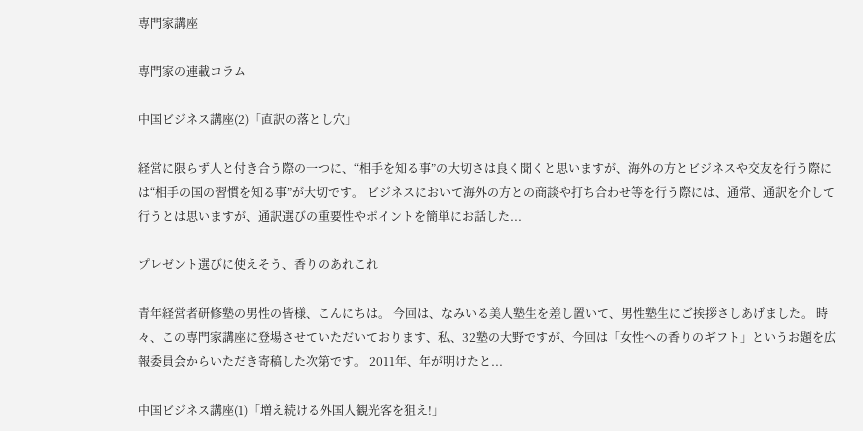専門家講座

専門家の連載コラム

中国ビジネス講座(2)「直訳の落とし穴」

経営に限らず人と付き合う際の一つに、“相手を知る事”の大切さは良く聞くと思いますが、海外の方とビジネスや交友を行う際には“相手の国の習慣を知る事”が大切です。 ビジネスにおいて海外の方との商談や打ち合わせ等を行う際には、通常、通訳を介して行うとは思いますが、通訳選びの重要性やポイントを簡単にお話した...

プレゼント選びに使えそう、香りのあれこれ

青年経営者研修塾の男性の皆様、こんにちは。 今回は、なみいる美人塾生を差し置いて、男性塾生にご挨拶さしあげました。 時々、この専門家講座に登場させていただいております、私、32塾の大野ですが、今回は「女性への香りのギフト」というお題を広報委員会からいただき寄稿した次第です。 2011年、年が明けたと...

中国ビジネス講座(1)「増え続ける外国人観光客を狙え!」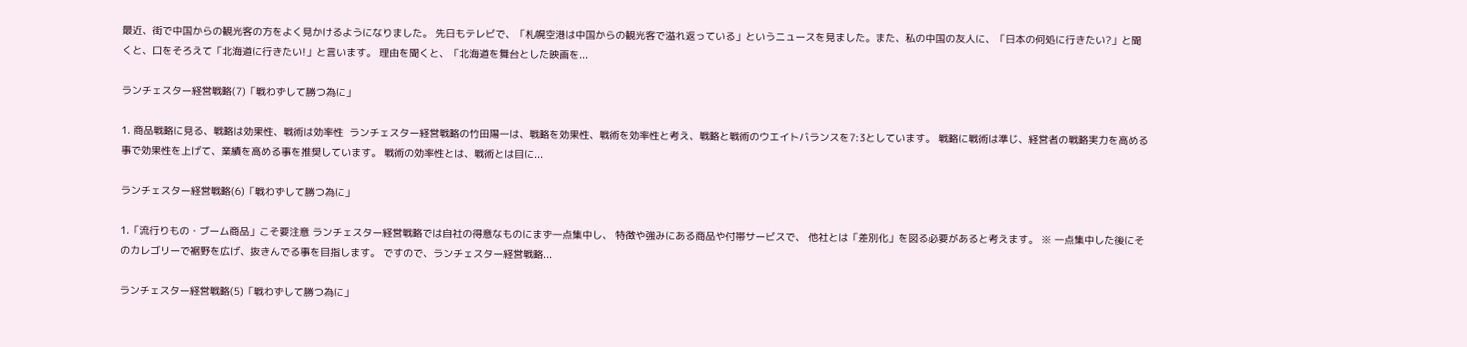最近、街で中国からの観光客の方をよく見かけるようになりました。 先日もテレビで、「札幌空港は中国からの観光客で溢れ返っている」というニュースを見ました。また、私の中国の友人に、「日本の何処に行きたい?」と聞くと、口をそろえて「北海道に行きたい!」と言います。 理由を聞くと、「北海道を舞台とした映画を...

ランチェスター経営戦略(7)「戦わずして勝つ為に」

1. 商品戦略に見る、戦略は効果性、戦術は効率性  ランチェスター経営戦略の竹田陽一は、戦略を効果性、戦術を効率性と考え、戦略と戦術のウエイトバランスを7:3としています。 戦略に戦術は準じ、経営者の戦略実力を高める事で効果性を上げて、業績を高める事を推奨しています。 戦術の効率性とは、戦術とは目に...

ランチェスター経営戦略(6)「戦わずして勝つ為に」

1.「流行りもの・ブーム商品」こそ要注意 ランチェスター経営戦略では自社の得意なものにまず一点集中し、 特徴や強みにある商品や付帯サービスで、 他社とは「差別化」を図る必要があると考えます。 ※ 一点集中した後にそのカレゴリーで裾野を広げ、抜きんでる事を目指します。 ですので、ランチェスター経営戦略...

ランチェスター経営戦略(5)「戦わずして勝つ為に」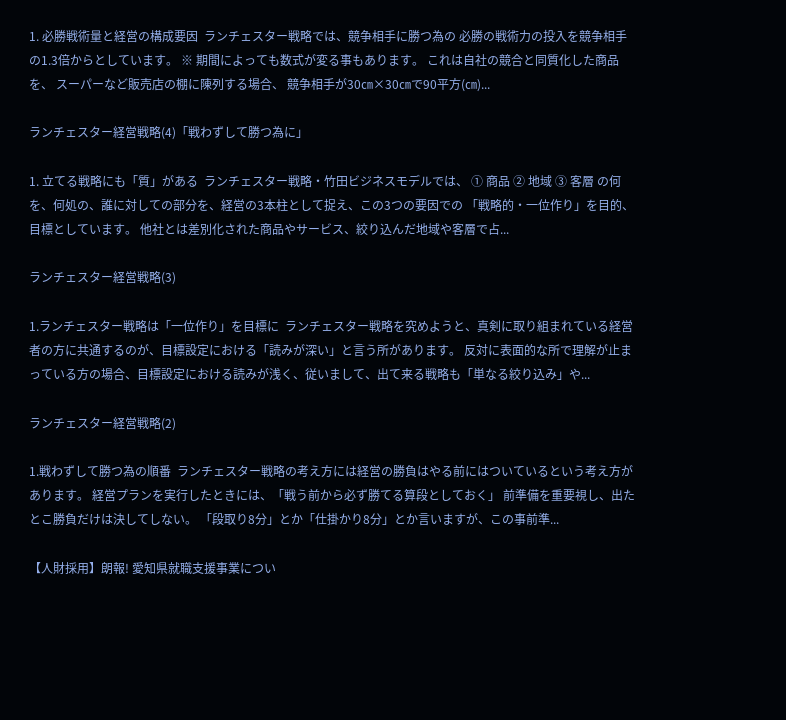1. 必勝戦術量と経営の構成要因  ランチェスター戦略では、競争相手に勝つ為の 必勝の戦術力の投入を競争相手の1.3倍からとしています。 ※ 期間によっても数式が変る事もあります。 これは自社の競合と同質化した商品を、 スーパーなど販売店の棚に陳列する場合、 競争相手が30㎝×30㎝で90平方(㎝)...

ランチェスター経営戦略(4)「戦わずして勝つ為に」

1. 立てる戦略にも「質」がある  ランチェスター戦略・竹田ビジネスモデルでは、 ① 商品 ② 地域 ③ 客層 の何を、何処の、誰に対しての部分を、経営の3本柱として捉え、この3つの要因での 「戦略的・一位作り」を目的、目標としています。 他社とは差別化された商品やサービス、絞り込んだ地域や客層で占...

ランチェスター経営戦略(3)

1.ランチェスター戦略は「一位作り」を目標に  ランチェスター戦略を究めようと、真剣に取り組まれている経営者の方に共通するのが、目標設定における「読みが深い」と言う所があります。 反対に表面的な所で理解が止まっている方の場合、目標設定における読みが浅く、従いまして、出て来る戦略も「単なる絞り込み」や...

ランチェスター経営戦略(2)

1.戦わずして勝つ為の順番  ランチェスター戦略の考え方には経営の勝負はやる前にはついているという考え方があります。 経営プランを実行したときには、「戦う前から必ず勝てる算段としておく」 前準備を重要視し、出たとこ勝負だけは決してしない。 「段取り8分」とか「仕掛かり8分」とか言いますが、この事前準...

【人財採用】朗報! 愛知県就職支援事業につい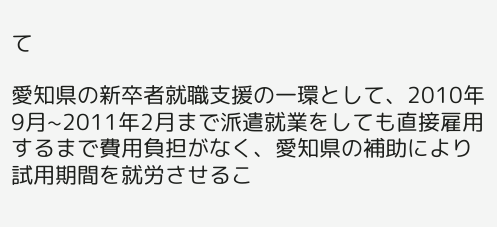て

愛知県の新卒者就職支援の一環として、2010年9月~2011年2月まで派遣就業をしても直接雇用するまで費用負担がなく、愛知県の補助により試用期間を就労させるこ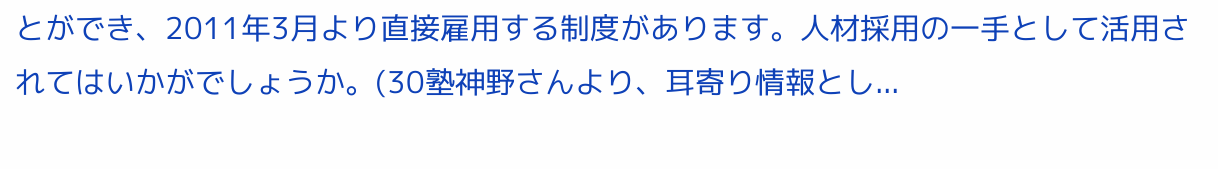とができ、2011年3月より直接雇用する制度があります。人材採用の一手として活用されてはいかがでしょうか。(30塾神野さんより、耳寄り情報とし...